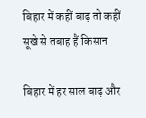बिहार में कहीं बाढ़ तो कहीं सूखे से तबाह हैं किसान

बिहार में हर साल बाढ़ और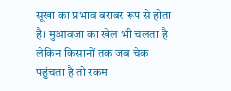सूखा का प्रभाव बराबर रूप से होता है। मुआवजा का खेल भी चलता है लेकिन किसानों तक जब चेक पहुंचता है तो रकम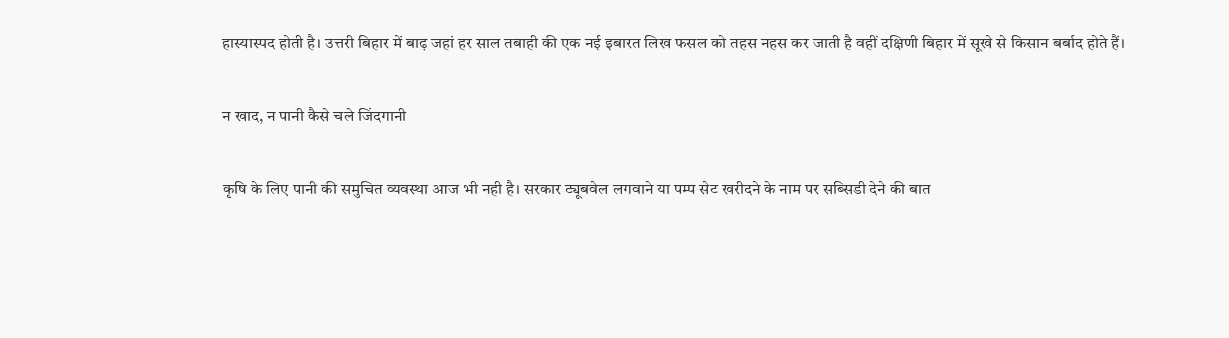हास्यास्पद होती है। उत्तरी बिहार में बाढ़ जहां हर साल तबाही की एक नई इबारत लिख फसल को तहस नहस कर जाती है वहीं दक्षिणी बिहार में सूखे से किसान बर्बाद होते हैं।

न खाद, न पानी कैसे चले जिंदगानी

कृषि के लिए पानी की समुचित व्यवस्था आज भी नही है। सरकार ट्यूबवेल लगवाने या पम्प सेट खरीदने के नाम पर सब्सिडी देने की बात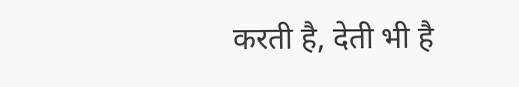करती है, देती भी है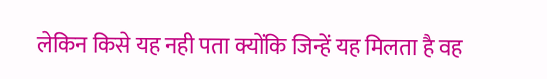लेकिन किसे यह नही पता क्योंकि जिन्हें यह मिलता है वह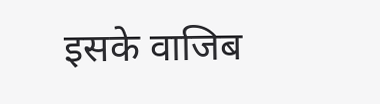इसके वाजिब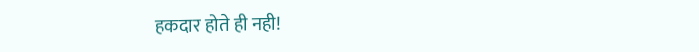हकदार होते ही नही!